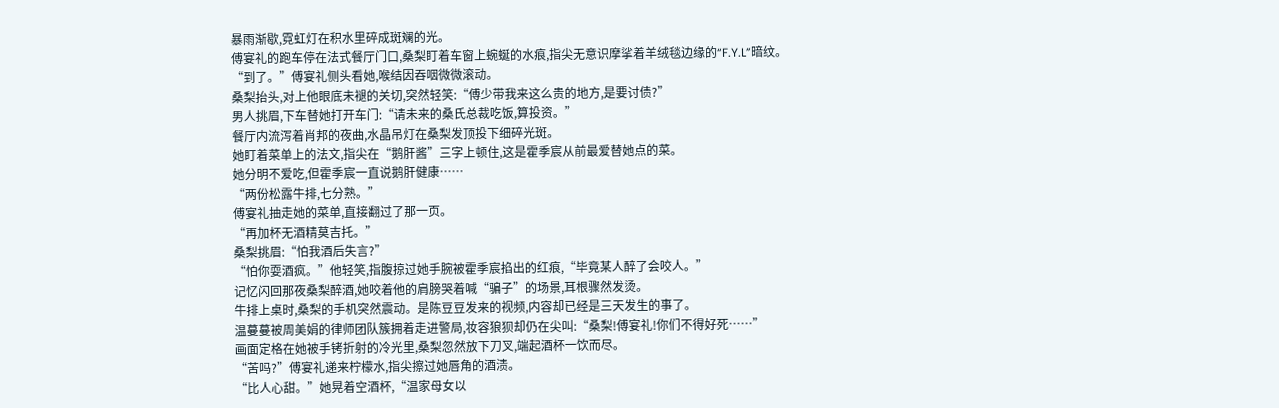暴雨渐歇,霓虹灯在积水里碎成斑斓的光。
傅宴礼的跑车停在法式餐厅门口,桑梨盯着车窗上蜿蜒的水痕,指尖无意识摩挲着羊绒毯边缘的“F.Y.L”暗纹。
“到了。”傅宴礼侧头看她,喉结因吞咽微微滚动。
桑梨抬头,对上他眼底未褪的关切,突然轻笑:“傅少带我来这么贵的地方,是要讨债?”
男人挑眉,下车替她打开车门:“请未来的桑氏总裁吃饭,算投资。”
餐厅内流泻着肖邦的夜曲,水晶吊灯在桑梨发顶投下细碎光斑。
她盯着菜单上的法文,指尖在“鹅肝酱”三字上顿住,这是霍季宸从前最爱替她点的菜。
她分明不爱吃,但霍季宸一直说鹅肝健康……
“两份松露牛排,七分熟。”
傅宴礼抽走她的菜单,直接翻过了那一页。
“再加杯无酒精莫吉托。”
桑梨挑眉:“怕我酒后失言?”
“怕你耍酒疯。”他轻笑,指腹掠过她手腕被霍季宸掐出的红痕,“毕竟某人醉了会咬人。”
记忆闪回那夜桑梨醉酒,她咬着他的肩膀哭着喊“骗子”的场景,耳根骤然发烫。
牛排上桌时,桑梨的手机突然震动。是陈豆豆发来的视频,内容却已经是三天发生的事了。
温蔓蔓被周美娟的律师团队簇拥着走进警局,妆容狼狈却仍在尖叫:“桑梨!傅宴礼!你们不得好死……”
画面定格在她被手铐折射的冷光里,桑梨忽然放下刀叉,端起酒杯一饮而尽。
“苦吗?”傅宴礼递来柠檬水,指尖擦过她唇角的酒渍。
“比人心甜。”她晃着空酒杯,“温家母女以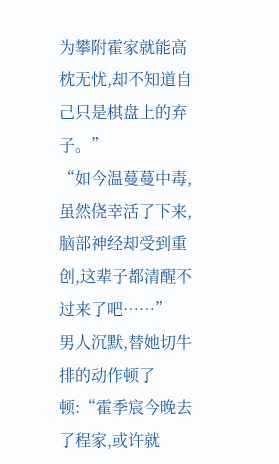为攀附霍家就能高枕无忧,却不知道自己只是棋盘上的弃子。”
“如今温蔓蔓中毒,虽然侥幸活了下来,脑部神经却受到重创,这辈子都清醒不过来了吧……”
男人沉默,替她切牛排的动作顿了顿:“霍季宸今晚去了程家,或许就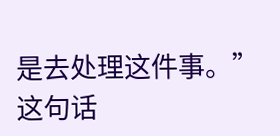是去处理这件事。”
这句话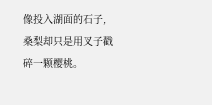像投入湖面的石子,桑梨却只是用叉子戳碎一颗樱桃。